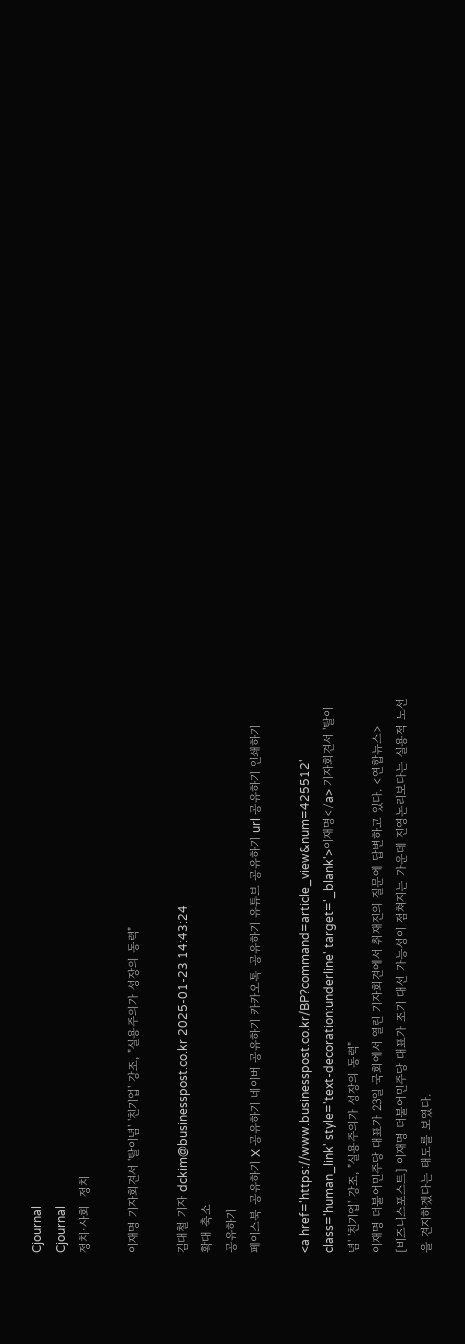Cjournal
Cjournal
정치·사회  정치

이재명 기자회견서 '탈이념' '친기업' 강조, "실용주의가 성장의 동력"

김대철 기자 dckim@businesspost.co.kr 2025-01-23 14:43:24
확대 축소
공유하기
페이스북 공유하기 X 공유하기 네이버 공유하기 카카오톡 공유하기 유튜브 공유하기 url 공유하기 인쇄하기

<a href='https://www.businesspost.co.kr/BP?command=article_view&num=425512' class='human_link' style='text-decoration:underline' target='_blank'>이재명</a> 기자회견서 '탈이념' '친기업' 강조, "실용주의가 성장의 동력"
이재명 더불어민주당 대표가 23일 국회에서 열린 기자회견에서 취재진의 질문에 답변하고 있다. <연합뉴스>
[비즈니스포스트] 이재명 더불어민주당 대표가 조기 대선 가능성이 점쳐지는 가운데 진영논리보다는 실용적 노선을 견지하겠다는 태도를 보였다.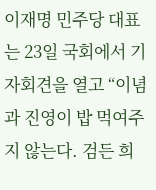이재명 민주당 대표는 23일 국회에서 기자회견을 열고 “이념과 진영이 밥 먹여주지 않는다. 검든 희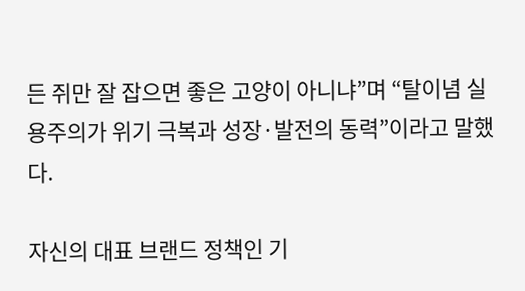든 쥐만 잘 잡으면 좋은 고양이 아니냐”며 “탈이념 실용주의가 위기 극복과 성장·발전의 동력”이라고 말했다.

자신의 대표 브랜드 정책인 기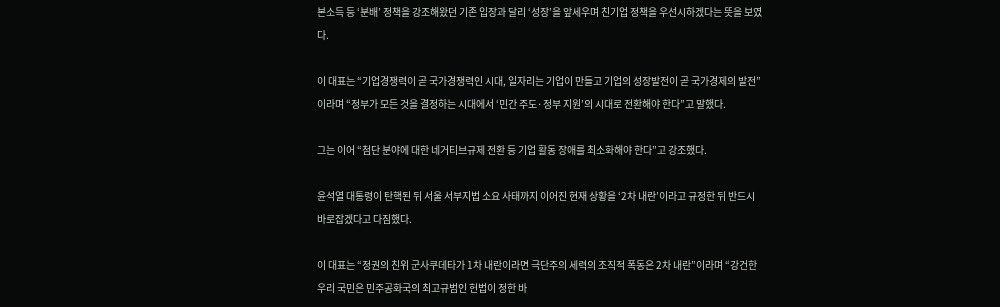본소득 등 ‘분배’ 정책을 강조해왔던 기존 입장과 달리 ‘성장’을 앞세우며 친기업 정책을 우선시하겠다는 뜻을 보였다.

이 대표는 “기업경쟁력이 곧 국가경쟁력인 시대, 일자리는 기업이 만들고 기업의 성장발전이 곧 국가경제의 발전”이라며 “정부가 모든 것을 결정하는 시대에서 ‘민간 주도·정부 지원’의 시대로 전환해야 한다”고 말했다.

그는 이어 “첨단 분야에 대한 네거티브규제 전환 등 기업 활동 장애를 최소화해야 한다”고 강조했다.

윤석열 대통령이 탄핵된 뒤 서울 서부지법 소요 사태까지 이어진 현재 상황을 ‘2차 내란’이라고 규정한 뒤 반드시 바로잡겠다고 다짐했다.

이 대표는 “정권의 친위 군사쿠데타가 1차 내란이라면 극단주의 세력의 조직적 폭동은 2차 내란”이라며 “강건한 우리 국민은 민주공화국의 최고규범인 헌법이 정한 바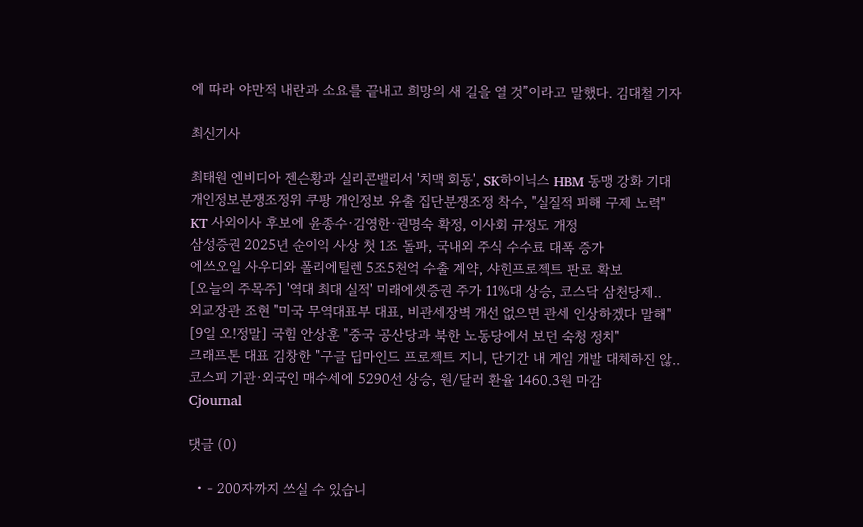에 따라 야만적 내란과 소요를 끝내고 희망의 새 길을 열 것”이라고 말했다. 김대철 기자

최신기사

최태원 엔비디아 젠슨황과 실리콘밸리서 '치맥 회동', SK하이닉스 HBM 동맹 강화 기대
개인정보분쟁조정위 쿠팡 개인정보 유출 집단분쟁조정 착수, "실질적 피해 구제 노력"
KT 사외이사 후보에 윤종수·김영한·권명숙 확정, 이사회 규정도 개정
삼성증권 2025년 순이익 사상 첫 1조 돌파, 국내외 주식 수수료 대폭 증가
에쓰오일 사우디와 폴리에틸렌 5조5천억 수출 계약, 샤힌프로젝트 판로 확보
[오늘의 주목주] '역대 최대 실적' 미래에셋증권 주가 11%대 상승, 코스닥 삼천당제..
외교장관 조현 "미국 무역대표부 대표, 비관세장벽 개선 없으면 관세 인상하겠다 말해"
[9일 오!정말] 국힘 안상훈 "중국 공산당과 북한 노동당에서 보던 숙청 정치"
크래프톤 대표 김창한 "구글 딥마인드 프로젝트 지니, 단기간 내 게임 개발 대체하진 않..
코스피 기관·외국인 매수세에 5290선 상승, 원/달러 환율 1460.3원 마감
Cjournal

댓글 (0)

  • - 200자까지 쓰실 수 있습니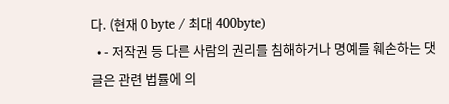다. (현재 0 byte / 최대 400byte)
  • - 저작권 등 다른 사람의 권리를 침해하거나 명예를 훼손하는 댓글은 관련 법률에 의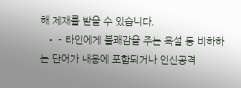해 제재를 받을 수 있습니다.
  • - 타인에게 불쾌감을 주는 욕설 등 비하하는 단어가 내용에 포함되거나 인신공격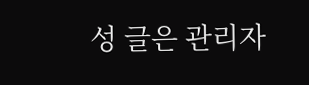성 글은 관리자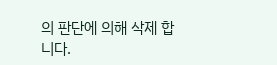의 판단에 의해 삭제 합니다.